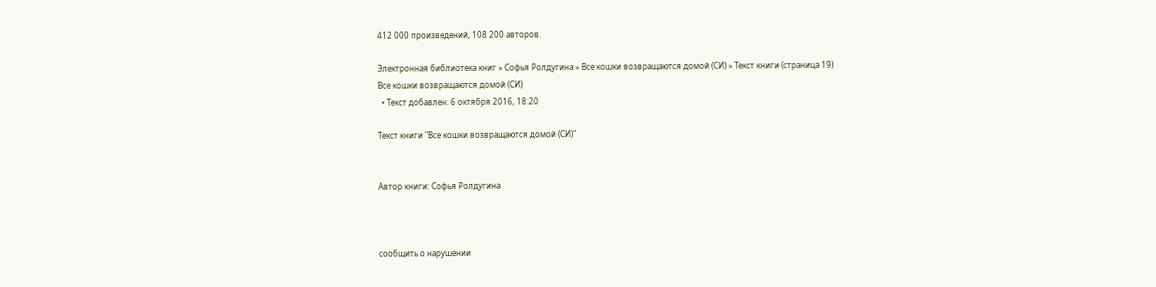412 000 произведений, 108 200 авторов.

Электронная библиотека книг » Софья Ролдугина » Все кошки возвращаются домой (СИ) » Текст книги (страница 19)
Все кошки возвращаются домой (СИ)
  • Текст добавлен: 6 октября 2016, 18:20

Текст книги "Все кошки возвращаются домой (СИ)"


Автор книги: Софья Ролдугина



сообщить о нарушении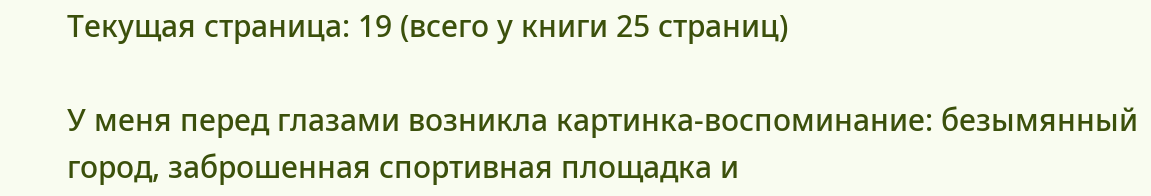Текущая страница: 19 (всего у книги 25 страниц)

У меня перед глазами возникла картинка-воспоминание: безымянный город, заброшенная спортивная площадка и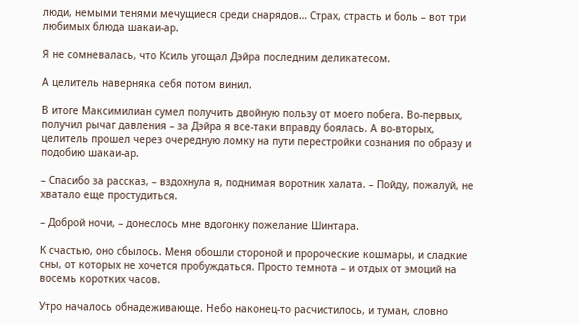люди, немыми тенями мечущиеся среди снарядов… Страх, страсть и боль – вот три любимых блюда шакаи-ар.

Я не сомневалась, что Ксиль угощал Дэйра последним деликатесом.

А целитель наверняка себя потом винил.

В итоге Максимилиан сумел получить двойную пользу от моего побега. Во-первых, получил рычаг давления – за Дэйра я все-таки вправду боялась. А во-вторых, целитель прошел через очередную ломку на пути перестройки сознания по образу и подобию шакаи-ар.

– Спасибо за рассказ, – вздохнула я, поднимая воротник халата. – Пойду, пожалуй, не хватало еще простудиться.

– Доброй ночи, – донеслось мне вдогонку пожелание Шинтара.

К счастью, оно сбылось. Меня обошли стороной и пророческие кошмары, и сладкие сны, от которых не хочется пробуждаться. Просто темнота – и отдых от эмоций на восемь коротких часов.

Утро началось обнадеживающе. Небо наконец-то расчистилось, и туман, словно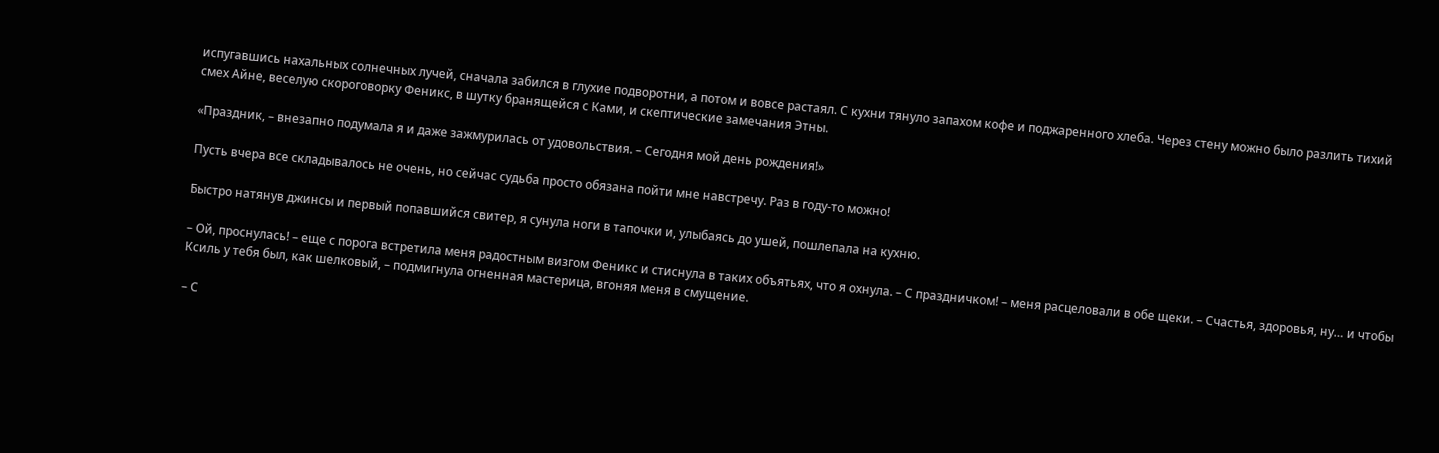испугавшись нахальных солнечных лучей, сначала забился в глухие подворотни, а потом и вовсе растаял. С кухни тянуло запахом кофе и поджаренного хлеба. Через стену можно было разлить тихий смех Айне, веселую скороговорку Феникс, в шутку бранящейся с Ками, и скептические замечания Этны.

«Праздник, – внезапно подумала я и даже зажмурилась от удовольствия. – Сегодня мой день рождения!»

Пусть вчера все складывалось не очень, но сейчас судьба просто обязана пойти мне навстречу. Раз в году-то можно!

Быстро натянув джинсы и первый попавшийся свитер, я сунула ноги в тапочки и, улыбаясь до ушей, пошлепала на кухню.

– Ой, проснулась! – еще с порога встретила меня радостным визгом Феникс и стиснула в таких объятьях, что я охнула. – С праздничком! – меня расцеловали в обе щеки. – Счастья, здоровья, ну… и чтобы Ксиль у тебя был, как шелковый, – подмигнула огненная мастерица, вгоняя меня в смущение.

– С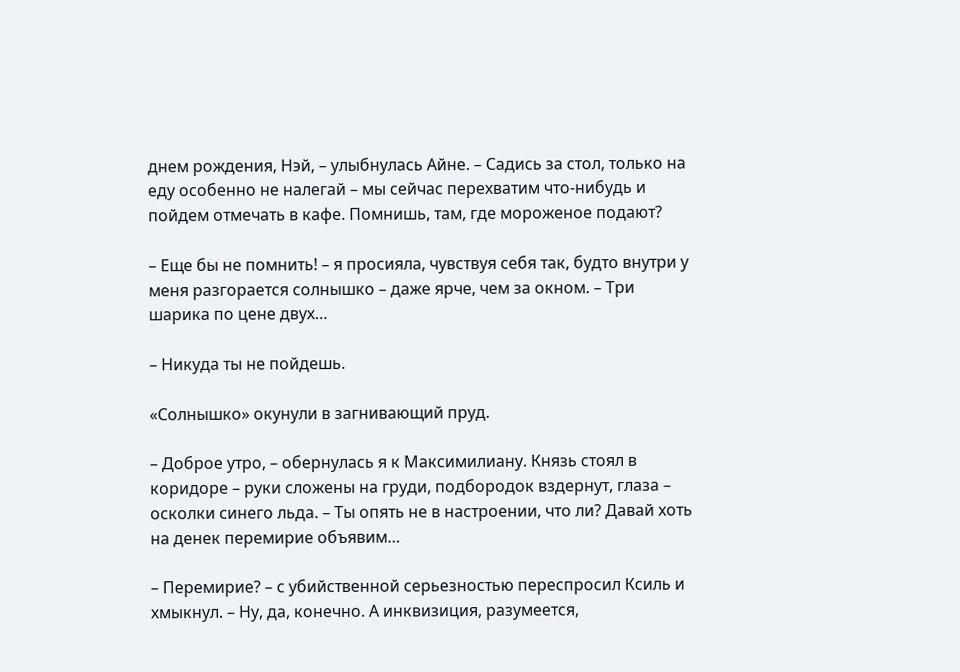днем рождения, Нэй, – улыбнулась Айне. – Садись за стол, только на еду особенно не налегай – мы сейчас перехватим что-нибудь и пойдем отмечать в кафе. Помнишь, там, где мороженое подают?

– Еще бы не помнить! – я просияла, чувствуя себя так, будто внутри у меня разгорается солнышко – даже ярче, чем за окном. – Три шарика по цене двух…

– Никуда ты не пойдешь.

«Солнышко» окунули в загнивающий пруд.

– Доброе утро, – обернулась я к Максимилиану. Князь стоял в коридоре – руки сложены на груди, подбородок вздернут, глаза – осколки синего льда. – Ты опять не в настроении, что ли? Давай хоть на денек перемирие объявим…

– Перемирие? – с убийственной серьезностью переспросил Ксиль и хмыкнул. – Ну, да, конечно. А инквизиция, разумеется,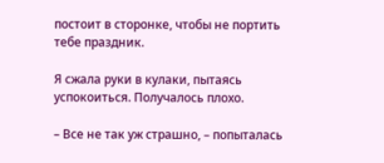постоит в сторонке, чтобы не портить тебе праздник.

Я сжала руки в кулаки, пытаясь успокоиться. Получалось плохо.

– Все не так уж страшно, – попыталась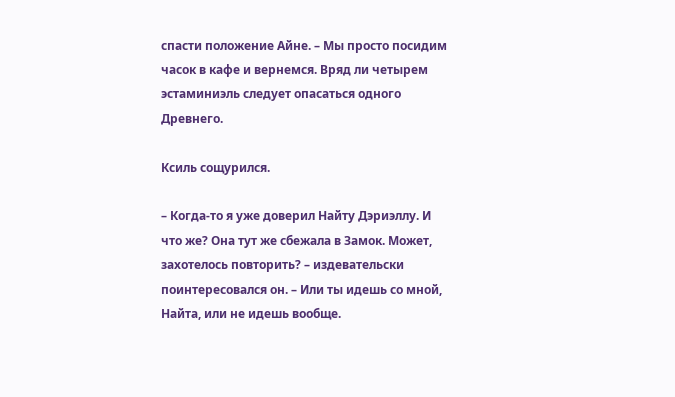спасти положение Айне. – Мы просто посидим часок в кафе и вернемся. Вряд ли четырем эстаминиэль следует опасаться одного Древнего.

Ксиль сощурился.

– Когда-то я уже доверил Найту Дэриэллу. И что же? Она тут же сбежала в Замок. Может, захотелось повторить? – издевательски поинтересовался он. – Или ты идешь со мной, Найта, или не идешь вообще.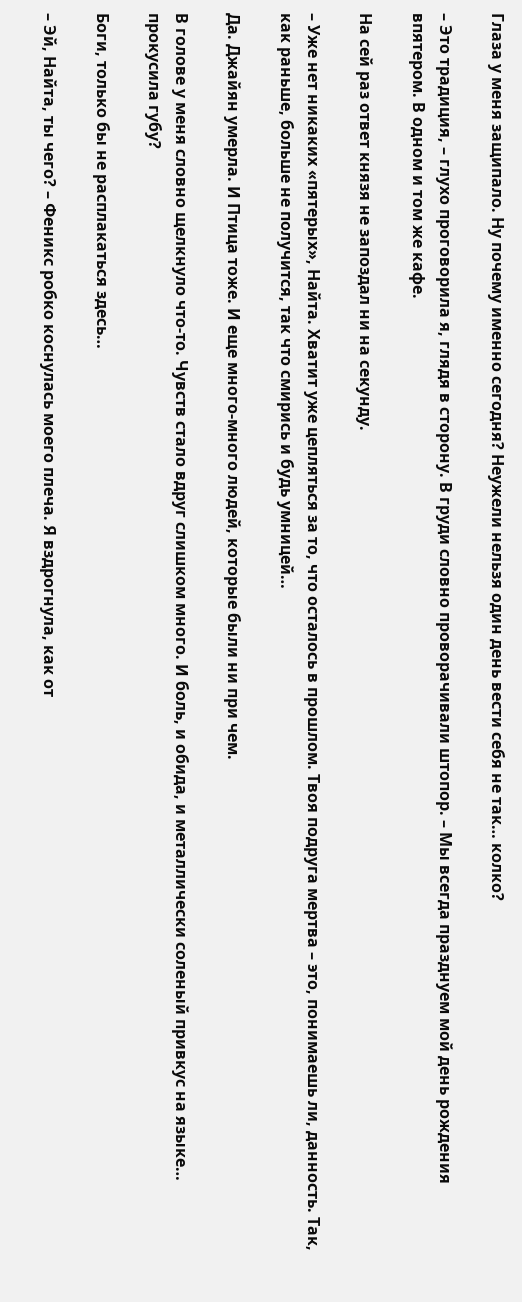Глаза у меня защипало. Ну почему именно сегодня? Неужели нельзя один день вести себя не так… колко?

– Это традиция, – глухо проговорила я, глядя в сторону. В груди словно проворачивали штопор. – Мы всегда празднуем мой день рождения впятером. В одном и том же кафе.

На сей раз ответ князя не запоздал ни на секунду.

– Уже нет никаких «пятерых», Найта. Хватит уже цепляться за то, что осталось в прошлом. Твоя подруга мертва – это, понимаешь ли, данность. Так, как раньше, больше не получится, так что смирись и будь умницей…

Да. Джайян умерла. И Птица тоже. И еще много-много людей, которые были ни при чем.

В голове у меня словно щелкнуло что-то. Чувств стало вдруг слишком много. И боль, и обида, и металлически соленый привкус на языке… прокусила губу?

Боги, только бы не расплакаться здесь…

– Эй, Найта, ты чего? – Феникс робко коснулась моего плеча. Я вздрогнула, как от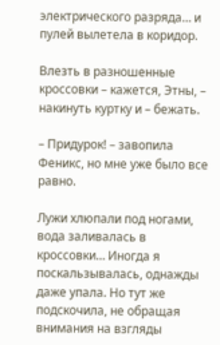электрического разряда… и пулей вылетела в коридор.

Влезть в разношенные кроссовки – кажется, Этны, – накинуть куртку и – бежать.

– Придурок! – завопила Феникс, но мне уже было все равно.

Лужи хлюпали под ногами, вода заливалась в кроссовки… Иногда я поскальзывалась, однажды даже упала. Но тут же подскочила, не обращая внимания на взгляды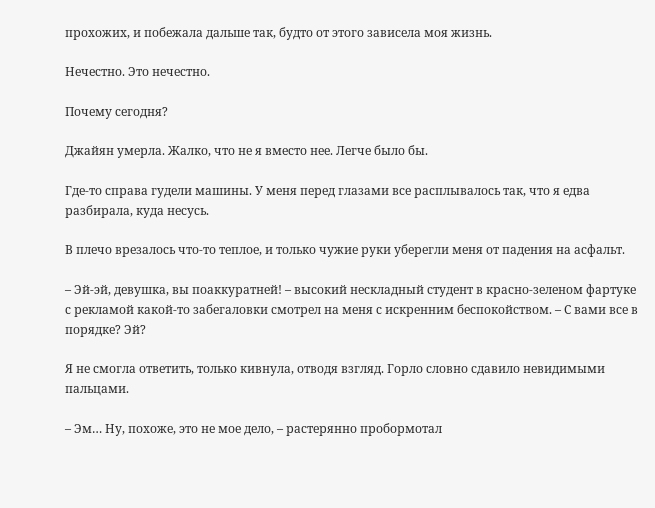прохожих, и побежала дальше так, будто от этого зависела моя жизнь.

Нечестно. Это нечестно.

Почему сегодня?

Джайян умерла. Жалко, что не я вместо нее. Легче было бы.

Где-то справа гудели машины. У меня перед глазами все расплывалось так, что я едва разбирала, куда несусь.

В плечо врезалось что-то теплое, и только чужие руки уберегли меня от падения на асфальт.

– Эй-эй, девушка, вы поаккуратней! – высокий нескладный студент в красно-зеленом фартуке с рекламой какой-то забегаловки смотрел на меня с искренним беспокойством. – С вами все в порядке? Эй?

Я не смогла ответить, только кивнула, отводя взгляд. Горло словно сдавило невидимыми пальцами.

– Эм… Ну, похоже, это не мое дело, – растерянно пробормотал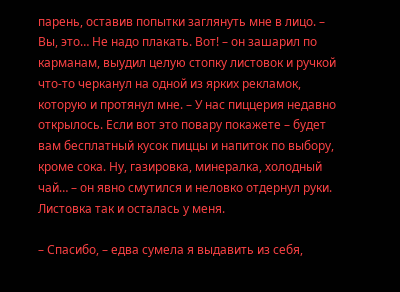парень, оставив попытки заглянуть мне в лицо. – Вы, это… Не надо плакать. Вот! – он зашарил по карманам, выудил целую стопку листовок и ручкой что-то черканул на одной из ярких рекламок, которую и протянул мне. – У нас пиццерия недавно открылось. Если вот это повару покажете – будет вам бесплатный кусок пиццы и напиток по выбору, кроме сока. Ну, газировка, минералка, холодный чай… – он явно смутился и неловко отдернул руки. Листовка так и осталась у меня.

– Спасибо, – едва сумела я выдавить из себя,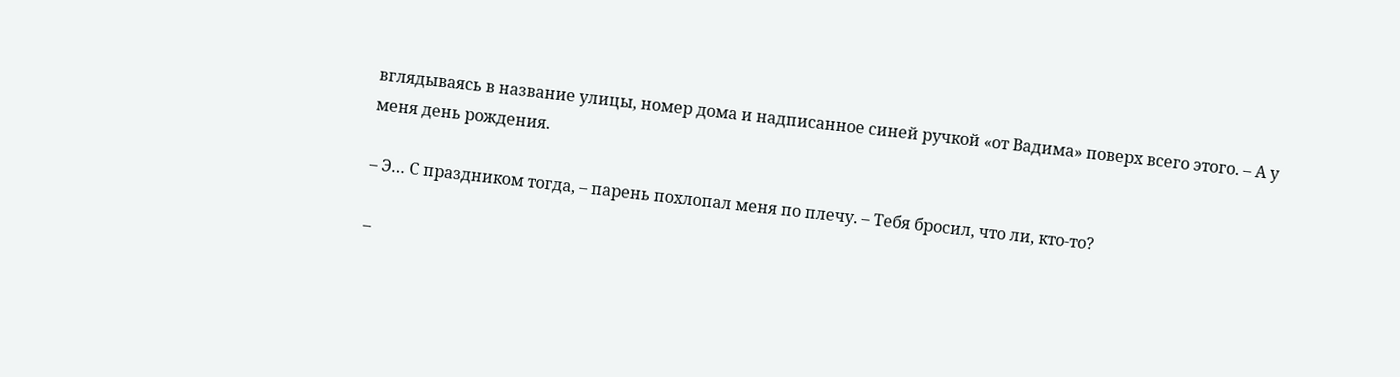вглядываясь в название улицы, номер дома и надписанное синей ручкой «от Вадима» поверх всего этого. – А у меня день рождения.

– Э… С праздником тогда, – парень похлопал меня по плечу. – Тебя бросил, что ли, кто-то?

–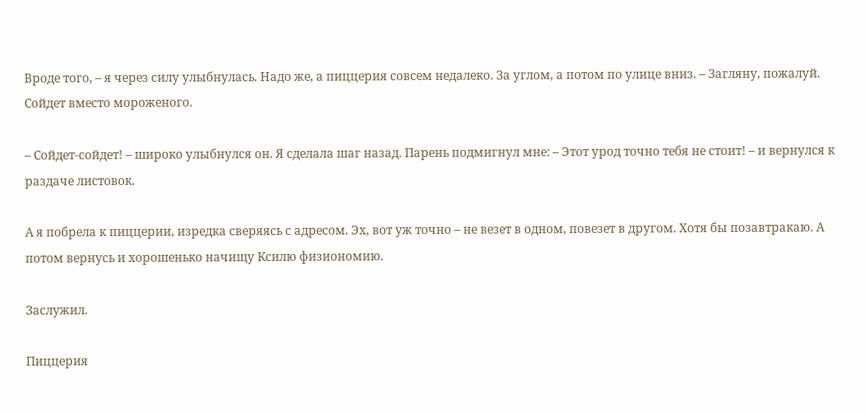Вроде того, – я через силу улыбнулась. Надо же, а пиццерия совсем недалеко. За углом, а потом по улице вниз. – Загляну, пожалуй. Сойдет вместо мороженого.

– Сойдет-сойдет! – широко улыбнулся он. Я сделала шаг назад. Парень подмигнул мне: – Этот урод точно тебя не стоит! – и вернулся к раздаче листовок.

А я побрела к пиццерии, изредка сверяясь с адресом. Эх, вот уж точно – не везет в одном, повезет в другом. Хотя бы позавтракаю. А потом вернусь и хорошенько начищу Ксилю физиономию.

Заслужил.

Пиццерия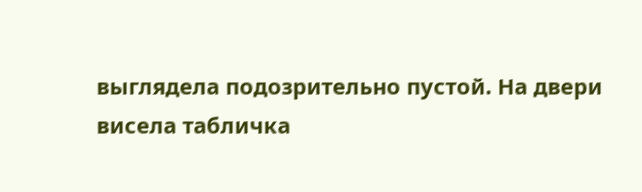выглядела подозрительно пустой. На двери висела табличка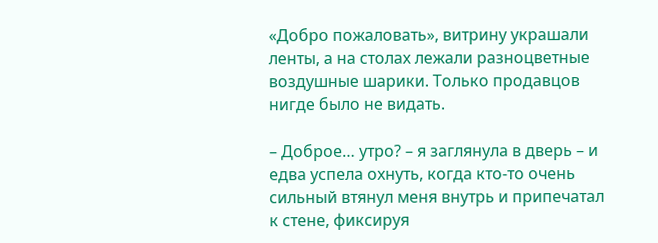«Добро пожаловать», витрину украшали ленты, а на столах лежали разноцветные воздушные шарики. Только продавцов нигде было не видать.

– Доброе… утро? – я заглянула в дверь – и едва успела охнуть, когда кто-то очень сильный втянул меня внутрь и припечатал к стене, фиксируя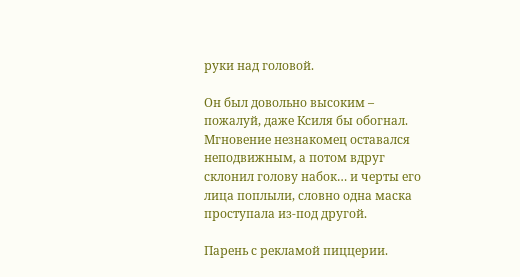руки над головой.

Он был довольно высоким – пожалуй, даже Ксиля бы обогнал. Мгновение незнакомец оставался неподвижным, а потом вдруг склонил голову набок… и черты его лица поплыли, словно одна маска проступала из-под другой.

Парень с рекламой пиццерии.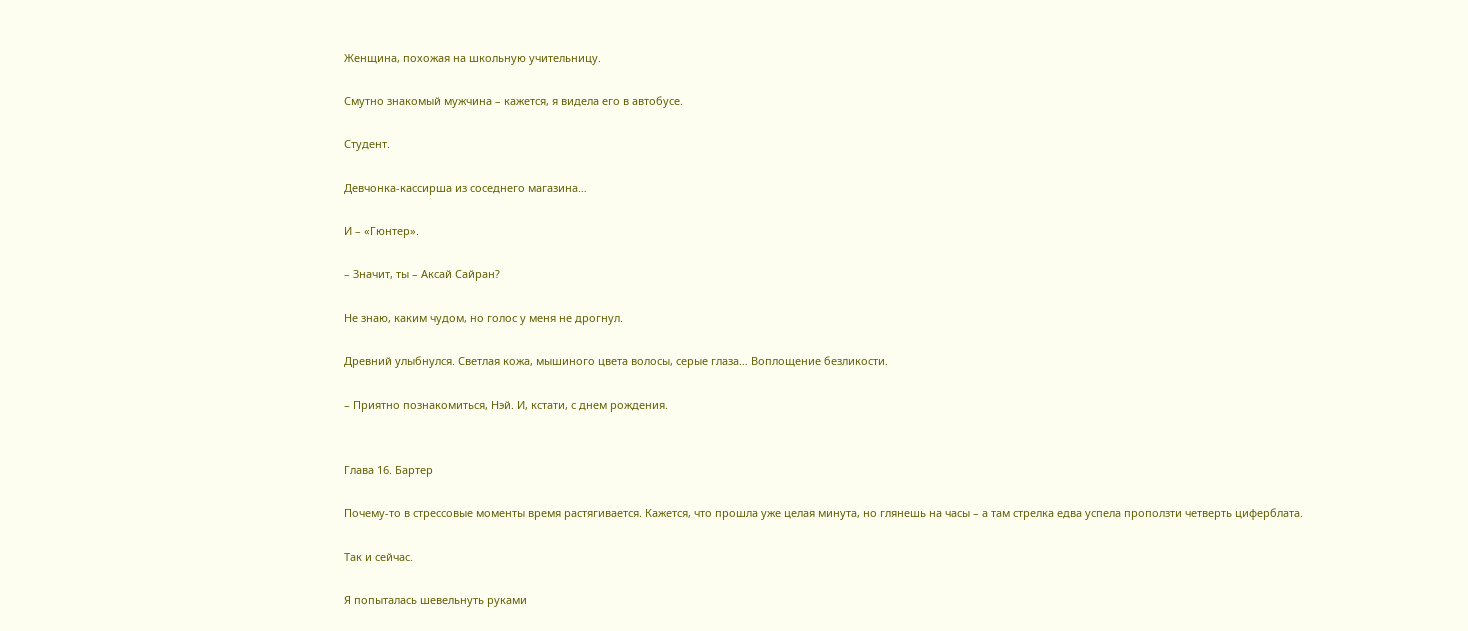Женщина, похожая на школьную учительницу.

Смутно знакомый мужчина – кажется, я видела его в автобусе.

Студент.

Девчонка-кассирша из соседнего магазина…

И – «Гюнтер».

– Значит, ты – Аксай Сайран?

Не знаю, каким чудом, но голос у меня не дрогнул.

Древний улыбнулся. Светлая кожа, мышиного цвета волосы, серые глаза… Воплощение безликости.

– Приятно познакомиться, Нэй. И, кстати, с днем рождения.


Глава 16. Бартер

Почему-то в стрессовые моменты время растягивается. Кажется, что прошла уже целая минута, но глянешь на часы – а там стрелка едва успела проползти четверть циферблата.

Так и сейчас.

Я попыталась шевельнуть руками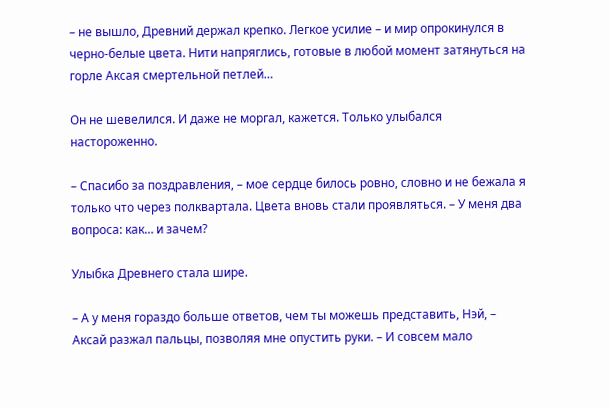– не вышло, Древний держал крепко. Легкое усилие – и мир опрокинулся в черно-белые цвета. Нити напряглись, готовые в любой момент затянуться на горле Аксая смертельной петлей…

Он не шевелился. И даже не моргал, кажется. Только улыбался настороженно.

– Спасибо за поздравления, – мое сердце билось ровно, словно и не бежала я только что через полквартала. Цвета вновь стали проявляться. – У меня два вопроса: как… и зачем?

Улыбка Древнего стала шире.

– А у меня гораздо больше ответов, чем ты можешь представить, Нэй, – Аксай разжал пальцы, позволяя мне опустить руки. – И совсем мало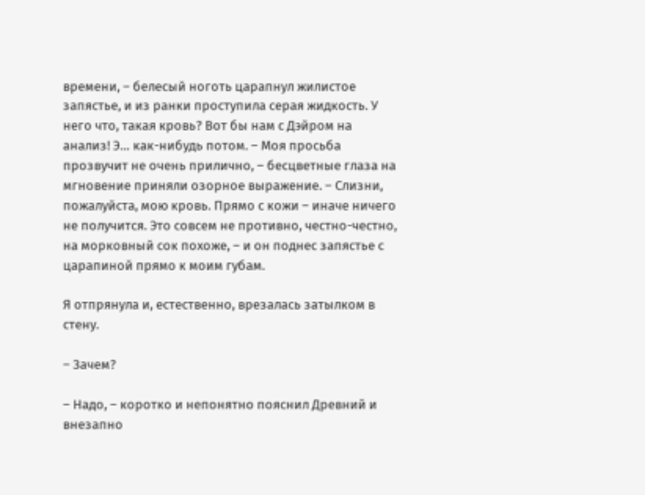времени, – белесый ноготь царапнул жилистое запястье, и из ранки проступила серая жидкость. У него что, такая кровь? Вот бы нам с Дэйром на анализ! Э… как-нибудь потом. – Моя просьба прозвучит не очень прилично, – бесцветные глаза на мгновение приняли озорное выражение. – Слизни, пожалуйста, мою кровь. Прямо с кожи – иначе ничего не получится. Это совсем не противно, честно-честно, на морковный сок похоже, – и он поднес запястье с царапиной прямо к моим губам.

Я отпрянула и, естественно, врезалась затылком в стену.

– Зачем?

– Надо, – коротко и непонятно пояснил Древний и внезапно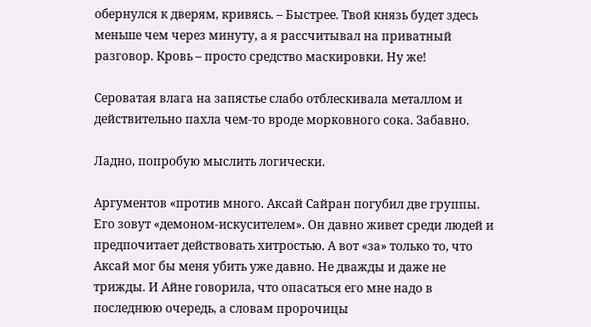обернулся к дверям, кривясь. – Быстрее. Твой князь будет здесь меньше чем через минуту, а я рассчитывал на приватный разговор. Кровь – просто средство маскировки. Ну же!

Сероватая влага на запястье слабо отблескивала металлом и действительно пахла чем-то вроде морковного сока. Забавно.

Ладно, попробую мыслить логически.

Аргументов «против много. Аксай Сайран погубил две группы. Его зовут «демоном-искусителем». Он давно живет среди людей и предпочитает действовать хитростью. А вот «за» только то, что Аксай мог бы меня убить уже давно. Не дважды и даже не трижды. И Айне говорила, что опасаться его мне надо в последнюю очередь, а словам пророчицы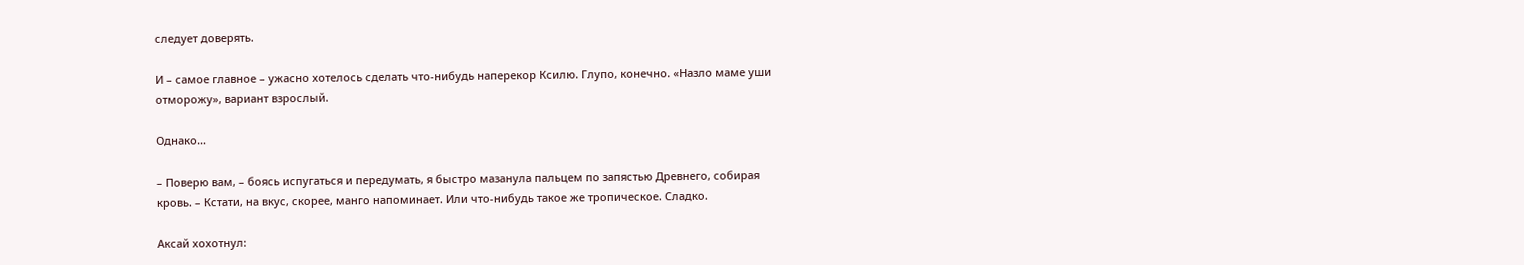следует доверять.

И – самое главное – ужасно хотелось сделать что-нибудь наперекор Ксилю. Глупо, конечно. «Назло маме уши отморожу», вариант взрослый.

Однако…

– Поверю вам, – боясь испугаться и передумать, я быстро мазанула пальцем по запястью Древнего, собирая кровь. – Кстати, на вкус, скорее, манго напоминает. Или что-нибудь такое же тропическое. Сладко.

Аксай хохотнул: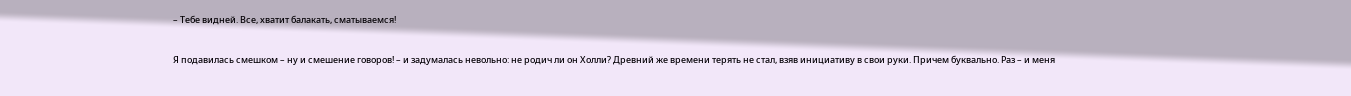– Тебе видней. Все, хватит балакать, сматываемся!

Я подавилась смешком – ну и смешение говоров! – и задумалась невольно: не родич ли он Холли? Древний же времени терять не стал, взяв инициативу в свои руки. Причем буквально. Раз – и меня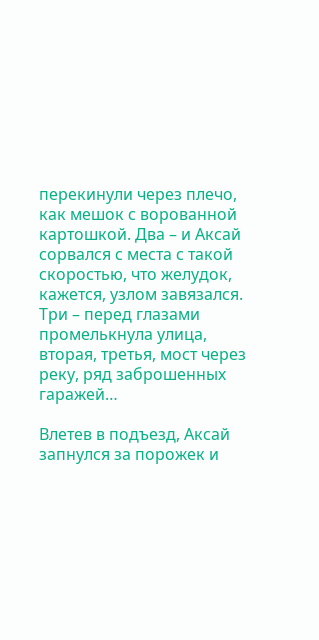перекинули через плечо, как мешок с ворованной картошкой. Два – и Аксай сорвался с места с такой скоростью, что желудок, кажется, узлом завязался. Три – перед глазами промелькнула улица, вторая, третья, мост через реку, ряд заброшенных гаражей…

Влетев в подъезд, Аксай запнулся за порожек и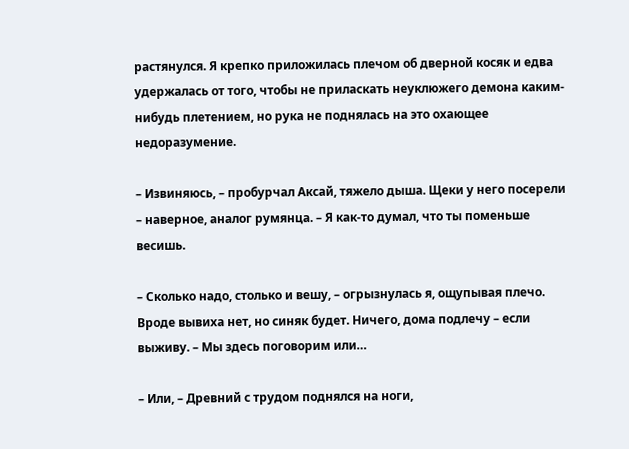растянулся. Я крепко приложилась плечом об дверной косяк и едва удержалась от того, чтобы не приласкать неуклюжего демона каким-нибудь плетением, но рука не поднялась на это охающее недоразумение.

– Извиняюсь, – пробурчал Аксай, тяжело дыша. Щеки у него посерели – наверное, аналог румянца. – Я как-то думал, что ты поменьше весишь.

– Сколько надо, столько и вешу, – огрызнулась я, ощупывая плечо. Вроде вывиха нет, но синяк будет. Ничего, дома подлечу – если выживу. – Мы здесь поговорим или…

– Или, – Древний с трудом поднялся на ноги,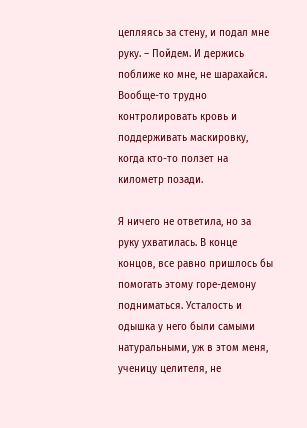цепляясь за стену, и подал мне руку. – Пойдем. И держись поближе ко мне, не шарахайся. Вообще-то трудно контролировать кровь и поддерживать маскировку, когда кто-то ползет на километр позади.

Я ничего не ответила, но за руку ухватилась. В конце концов, все равно пришлось бы помогать этому горе-демону подниматься. Усталость и одышка у него были самыми натуральными, уж в этом меня, ученицу целителя, не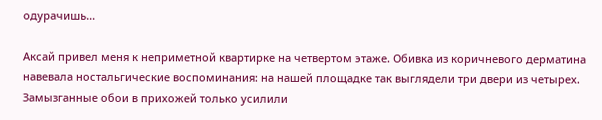одурачишь…

Аксай привел меня к неприметной квартирке на четвертом этаже. Обивка из коричневого дерматина навевала ностальгические воспоминания: на нашей площадке так выглядели три двери из четырех. Замызганные обои в прихожей только усилили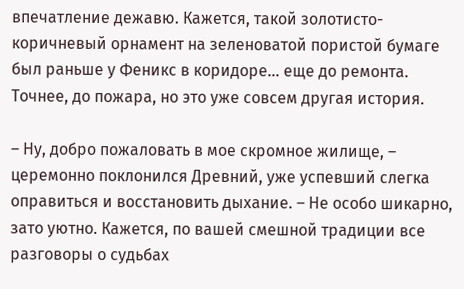впечатление дежавю. Кажется, такой золотисто-коричневый орнамент на зеленоватой пористой бумаге был раньше у Феникс в коридоре… еще до ремонта. Точнее, до пожара, но это уже совсем другая история.

– Ну, добро пожаловать в мое скромное жилище, – церемонно поклонился Древний, уже успевший слегка оправиться и восстановить дыхание. – Не особо шикарно, зато уютно. Кажется, по вашей смешной традиции все разговоры о судьбах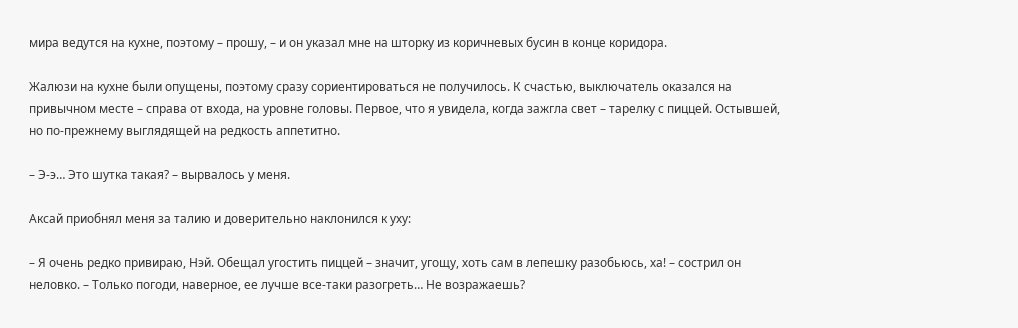мира ведутся на кухне, поэтому – прошу, – и он указал мне на шторку из коричневых бусин в конце коридора.

Жалюзи на кухне были опущены, поэтому сразу сориентироваться не получилось. К счастью, выключатель оказался на привычном месте – справа от входа, на уровне головы. Первое, что я увидела, когда зажгла свет – тарелку с пиццей. Остывшей, но по-прежнему выглядящей на редкость аппетитно.

– Э-э… Это шутка такая? – вырвалось у меня.

Аксай приобнял меня за талию и доверительно наклонился к уху:

– Я очень редко привираю, Нэй. Обещал угостить пиццей – значит, угощу, хоть сам в лепешку разобьюсь, ха! – сострил он неловко. – Только погоди, наверное, ее лучше все-таки разогреть… Не возражаешь?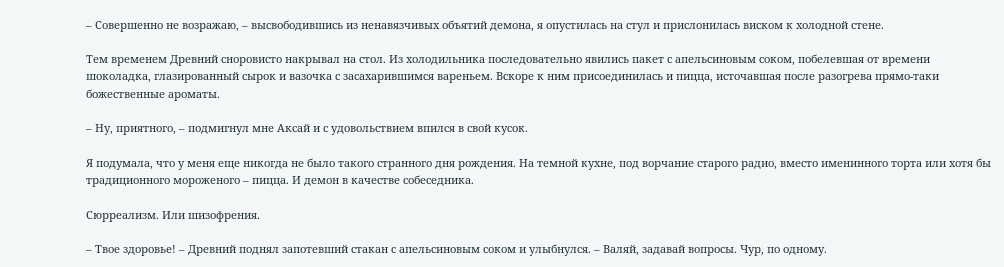– Совершенно не возражаю, – высвободившись из ненавязчивых объятий демона, я опустилась на стул и прислонилась виском к холодной стене.

Тем временем Древний сноровисто накрывал на стол. Из холодильника последовательно явились пакет с апельсиновым соком, побелевшая от времени шоколадка, глазированный сырок и вазочка с засахарившимся вареньем. Вскоре к ним присоединилась и пицца, источавшая после разогрева прямо-таки божественные ароматы.

– Ну, приятного, – подмигнул мне Аксай и с удовольствием впился в свой кусок.

Я подумала, что у меня еще никогда не было такого странного дня рождения. На темной кухне, под ворчание старого радио, вместо именинного торта или хотя бы традиционного мороженого – пицца. И демон в качестве собеседника.

Сюрреализм. Или шизофрения.

– Твое здоровье! – Древний поднял запотевший стакан с апельсиновым соком и улыбнулся. – Валяй, задавай вопросы. Чур, по одному.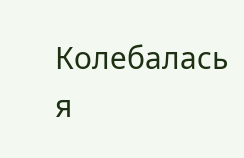Колебалась я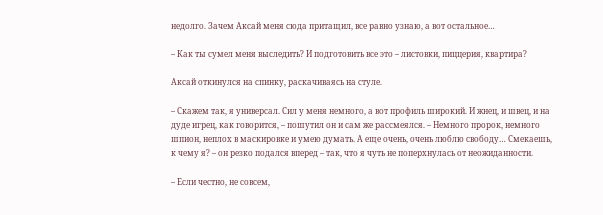недолго. Зачем Аксай меня сюда притащил, все равно узнаю, а вот остальное…

– Как ты сумел меня выследить? И подготовить все это – листовки, пиццерия, квартира?

Аксай откинулся на спинку, раскачиваясь на стуле.

– Скажем так, я универсал. Сил у меня немного, а вот профиль широкий. И жнец, и швец, и на дуде игрец, как говорится, – пошутил он и сам же рассмеялся. – Немного пророк, немного шпион, неплох в маскировке и умею думать. А еще очень, очень люблю свободу… Смекаешь, к чему я? – он резко подался вперед – так, что я чуть не поперхнулась от неожиданности.

– Если честно, не совсем,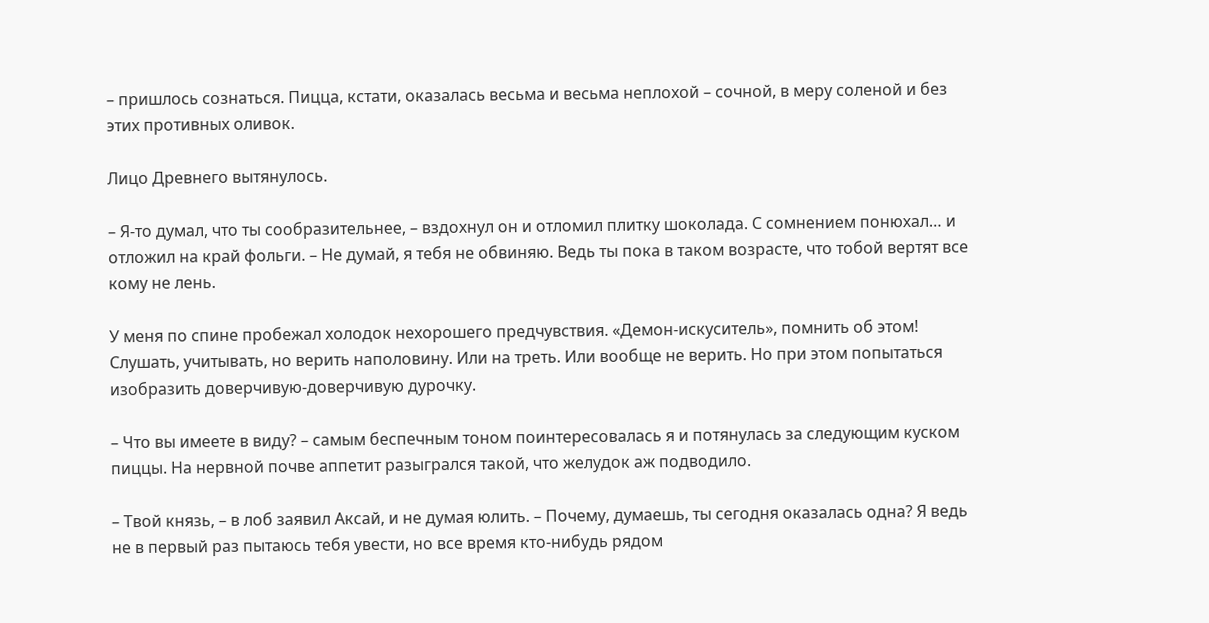– пришлось сознаться. Пицца, кстати, оказалась весьма и весьма неплохой – сочной, в меру соленой и без этих противных оливок.

Лицо Древнего вытянулось.

– Я-то думал, что ты сообразительнее, – вздохнул он и отломил плитку шоколада. С сомнением понюхал… и отложил на край фольги. – Не думай, я тебя не обвиняю. Ведь ты пока в таком возрасте, что тобой вертят все кому не лень.

У меня по спине пробежал холодок нехорошего предчувствия. «Демон-искуситель», помнить об этом! Слушать, учитывать, но верить наполовину. Или на треть. Или вообще не верить. Но при этом попытаться изобразить доверчивую-доверчивую дурочку.

– Что вы имеете в виду? – самым беспечным тоном поинтересовалась я и потянулась за следующим куском пиццы. На нервной почве аппетит разыгрался такой, что желудок аж подводило.

– Твой князь, – в лоб заявил Аксай, и не думая юлить. – Почему, думаешь, ты сегодня оказалась одна? Я ведь не в первый раз пытаюсь тебя увести, но все время кто-нибудь рядом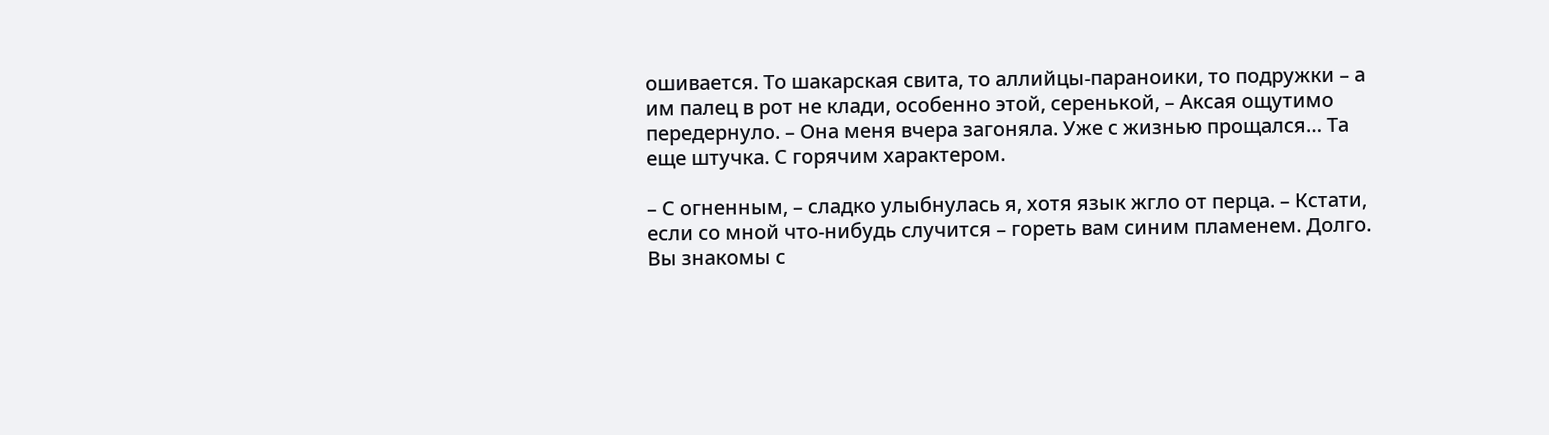ошивается. То шакарская свита, то аллийцы-параноики, то подружки – а им палец в рот не клади, особенно этой, серенькой, – Аксая ощутимо передернуло. – Она меня вчера загоняла. Уже с жизнью прощался… Та еще штучка. С горячим характером.

– С огненным, – сладко улыбнулась я, хотя язык жгло от перца. – Кстати, если со мной что-нибудь случится – гореть вам синим пламенем. Долго. Вы знакомы с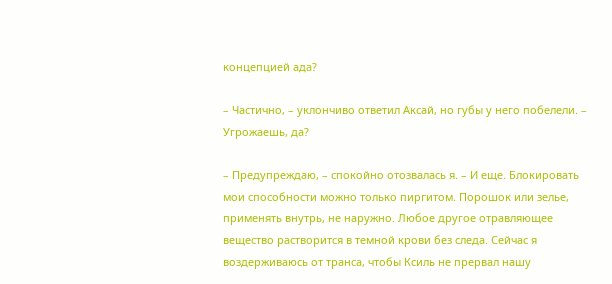концепцией ада?

– Частично, – уклончиво ответил Аксай, но губы у него побелели. – Угрожаешь, да?

– Предупреждаю, – спокойно отозвалась я. – И еще. Блокировать мои способности можно только пиргитом. Порошок или зелье, применять внутрь, не наружно. Любое другое отравляющее вещество растворится в темной крови без следа. Сейчас я воздерживаюсь от транса, чтобы Ксиль не прервал нашу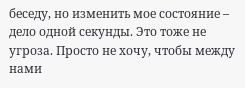беседу, но изменить мое состояние – дело одной секунды. Это тоже не угроза. Просто не хочу, чтобы между нами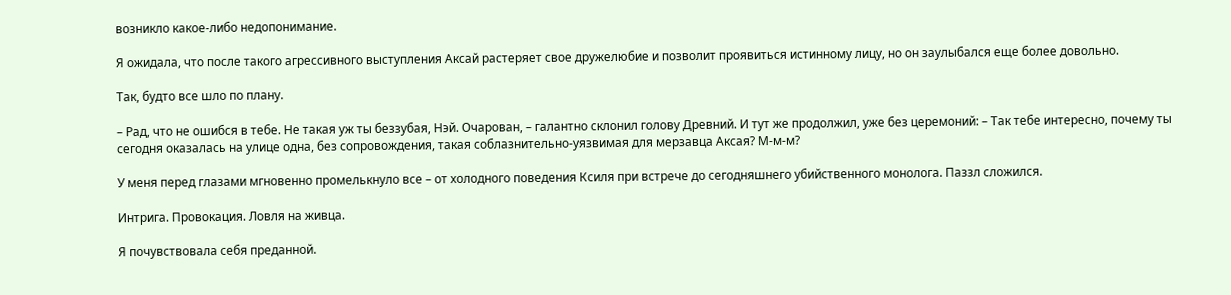возникло какое-либо недопонимание.

Я ожидала, что после такого агрессивного выступления Аксай растеряет свое дружелюбие и позволит проявиться истинному лицу, но он заулыбался еще более довольно.

Так, будто все шло по плану.

– Рад, что не ошибся в тебе. Не такая уж ты беззубая, Нэй. Очарован, – галантно склонил голову Древний. И тут же продолжил, уже без церемоний: – Так тебе интересно, почему ты сегодня оказалась на улице одна, без сопровождения, такая соблазнительно-уязвимая для мерзавца Аксая? М-м-м?

У меня перед глазами мгновенно промелькнуло все – от холодного поведения Ксиля при встрече до сегодняшнего убийственного монолога. Паззл сложился.

Интрига. Провокация. Ловля на живца.

Я почувствовала себя преданной.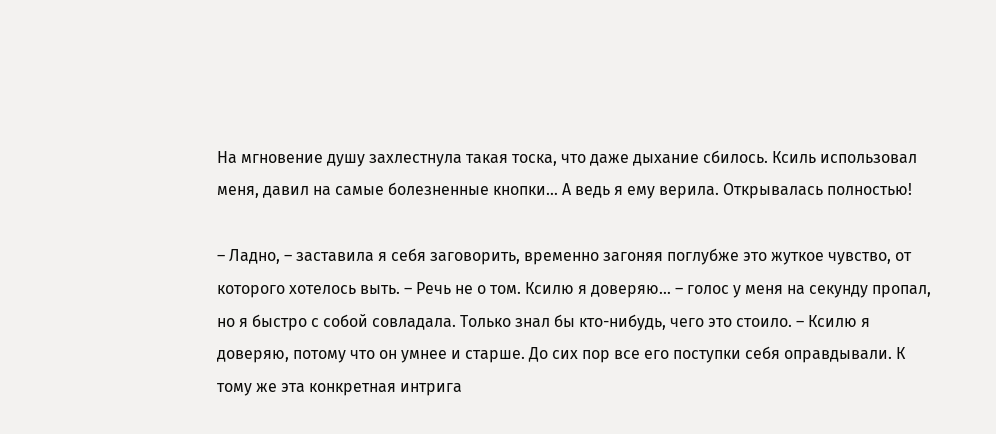На мгновение душу захлестнула такая тоска, что даже дыхание сбилось. Ксиль использовал меня, давил на самые болезненные кнопки… А ведь я ему верила. Открывалась полностью!

– Ладно, – заставила я себя заговорить, временно загоняя поглубже это жуткое чувство, от которого хотелось выть. – Речь не о том. Ксилю я доверяю… – голос у меня на секунду пропал, но я быстро с собой совладала. Только знал бы кто-нибудь, чего это стоило. – Ксилю я доверяю, потому что он умнее и старше. До сих пор все его поступки себя оправдывали. К тому же эта конкретная интрига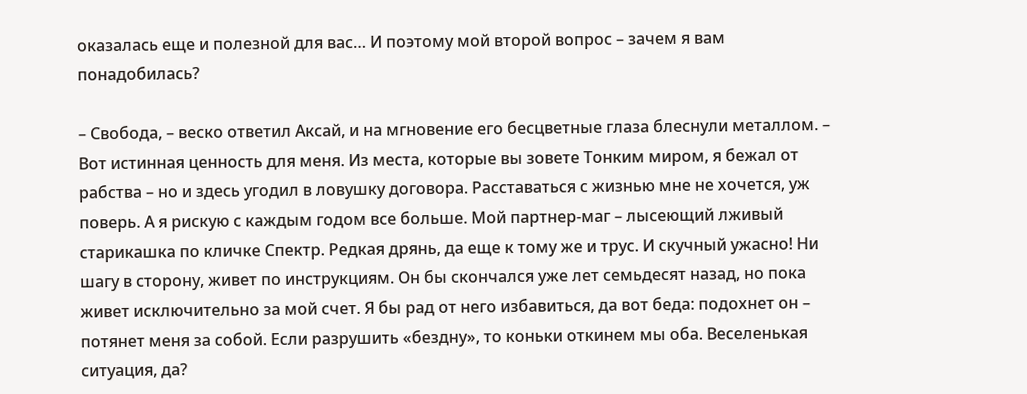оказалась еще и полезной для вас… И поэтому мой второй вопрос – зачем я вам понадобилась?

– Свобода, – веско ответил Аксай, и на мгновение его бесцветные глаза блеснули металлом. – Вот истинная ценность для меня. Из места, которые вы зовете Тонким миром, я бежал от рабства – но и здесь угодил в ловушку договора. Расставаться с жизнью мне не хочется, уж поверь. А я рискую с каждым годом все больше. Мой партнер-маг – лысеющий лживый старикашка по кличке Спектр. Редкая дрянь, да еще к тому же и трус. И скучный ужасно! Ни шагу в сторону, живет по инструкциям. Он бы скончался уже лет семьдесят назад, но пока живет исключительно за мой счет. Я бы рад от него избавиться, да вот беда: подохнет он – потянет меня за собой. Если разрушить «бездну», то коньки откинем мы оба. Веселенькая ситуация, да?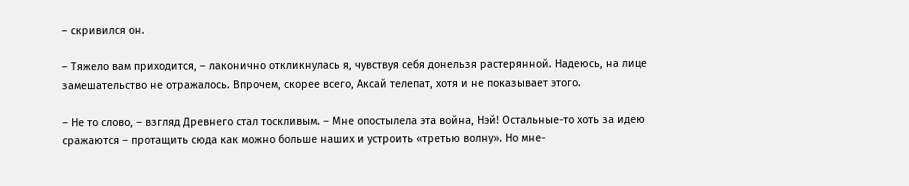– скривился он.

– Тяжело вам приходится, – лаконично откликнулась я, чувствуя себя донельзя растерянной. Надеюсь, на лице замешательство не отражалось. Впрочем, скорее всего, Аксай телепат, хотя и не показывает этого.

– Не то слово, – взгляд Древнего стал тоскливым. – Мне опостылела эта война, Нэй! Остальные-то хоть за идею сражаются – протащить сюда как можно больше наших и устроить «третью волну». Но мне-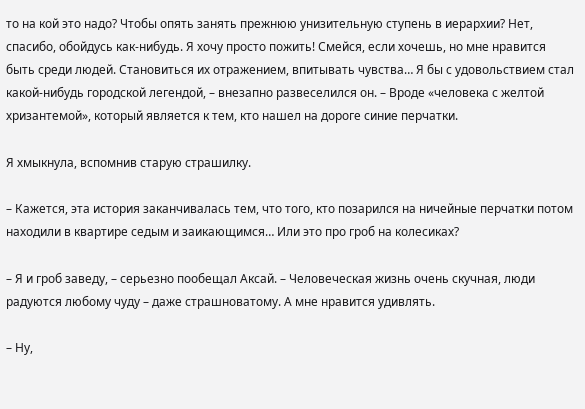то на кой это надо? Чтобы опять занять прежнюю унизительную ступень в иерархии? Нет, спасибо, обойдусь как-нибудь. Я хочу просто пожить! Смейся, если хочешь, но мне нравится быть среди людей. Становиться их отражением, впитывать чувства… Я бы с удовольствием стал какой-нибудь городской легендой, – внезапно развеселился он. – Вроде «человека с желтой хризантемой», который является к тем, кто нашел на дороге синие перчатки.

Я хмыкнула, вспомнив старую страшилку.

– Кажется, эта история заканчивалась тем, что того, кто позарился на ничейные перчатки потом находили в квартире седым и заикающимся… Или это про гроб на колесиках?

– Я и гроб заведу, – серьезно пообещал Аксай. – Человеческая жизнь очень скучная, люди радуются любому чуду – даже страшноватому. А мне нравится удивлять.

– Ну,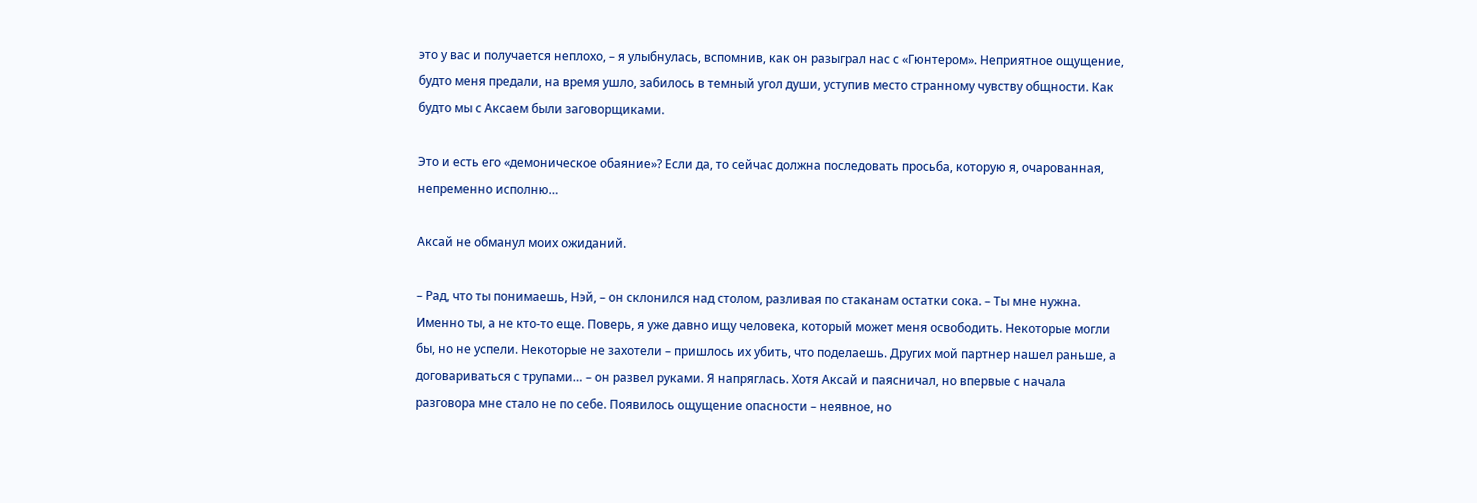это у вас и получается неплохо, – я улыбнулась, вспомнив, как он разыграл нас с «Гюнтером». Неприятное ощущение, будто меня предали, на время ушло, забилось в темный угол души, уступив место странному чувству общности. Как будто мы с Аксаем были заговорщиками.

Это и есть его «демоническое обаяние»? Если да, то сейчас должна последовать просьба, которую я, очарованная, непременно исполню…

Аксай не обманул моих ожиданий.

– Рад, что ты понимаешь, Нэй, – он склонился над столом, разливая по стаканам остатки сока. – Ты мне нужна. Именно ты, а не кто-то еще. Поверь, я уже давно ищу человека, который может меня освободить. Некоторые могли бы, но не успели. Некоторые не захотели – пришлось их убить, что поделаешь. Других мой партнер нашел раньше, а договариваться с трупами… – он развел руками. Я напряглась. Хотя Аксай и паясничал, но впервые с начала разговора мне стало не по себе. Появилось ощущение опасности – неявное, но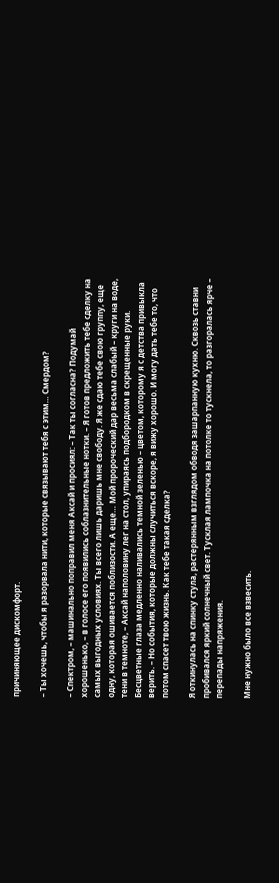причиняющее дискомфорт.

– Ты хочешь, чтобы я разорвала нити, которые связывают тебя с этим… Смердом?

– Спектром, – машинально поправил меня Аксай и просиял: – Так ты согласна? Подумай хорошенько, – в голосе его появились соблазнительные нотки. – Я готов предложить тебе сделку на самых выгодных условиях. Ты всего лишь даришь мне свободу. Я же сдаю тебе свою группу, еще одну, которая ошивается поблизости. А еще… Мой пророческий дар весьма слабый – круги на воде, тени в темноте, – Аксай наполовину лег на стол, упираясь подбородком в скрещенные руки. Бесцветные глаза медленно наливались темной зеленью – цветом, которому я с детства привыкла верить. – Но события, которые должны случиться вскоре, я вижу хорошо. И могу дать тебе то, что потом спасет твою жизнь. Как тебе такая сделка?

Я откинулась на спинку стула, растерянным взглядом обводя зашарпанную кухню. Сквозь ставни пробивался яркий солнечный свет. Тусклая лампочка на потолке то тускнела, то разгоралась ярче – перепады напряжения.

Мне нужно было все взвесить.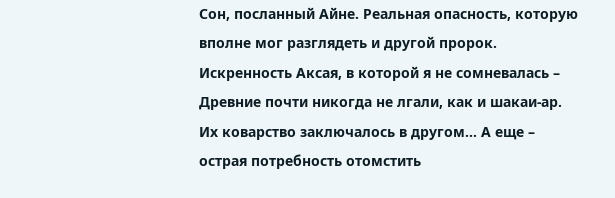Сон, посланный Айне. Реальная опасность, которую вполне мог разглядеть и другой пророк. Искренность Аксая, в которой я не сомневалась – Древние почти никогда не лгали, как и шакаи-ар. Их коварство заключалось в другом… А еще – острая потребность отомстить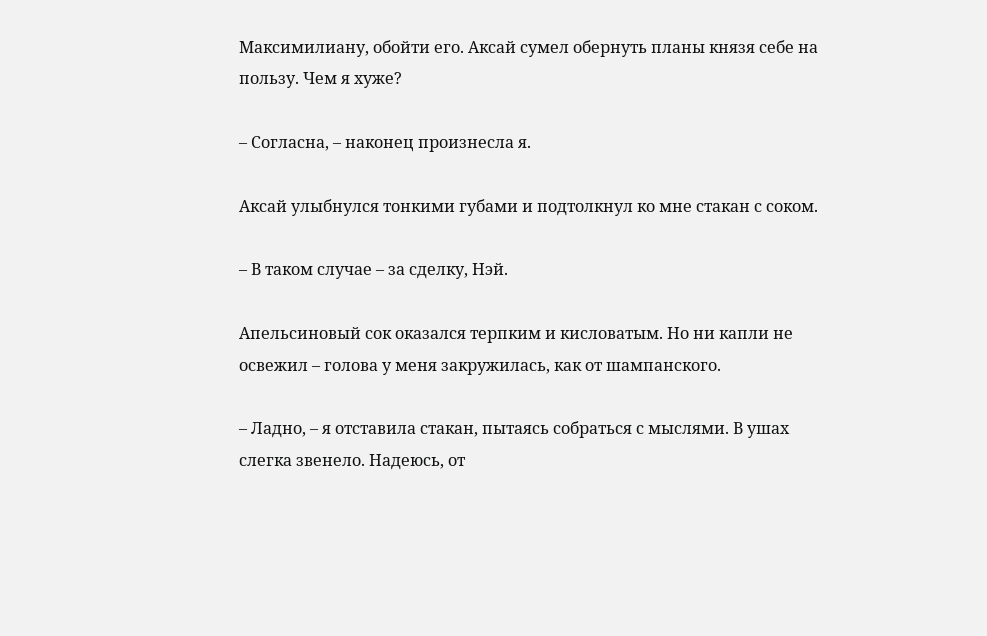Максимилиану, обойти его. Аксай сумел обернуть планы князя себе на пользу. Чем я хуже?

– Согласна, – наконец произнесла я.

Аксай улыбнулся тонкими губами и подтолкнул ко мне стакан с соком.

– В таком случае – за сделку, Нэй.

Апельсиновый сок оказался терпким и кисловатым. Но ни капли не освежил – голова у меня закружилась, как от шампанского.

– Ладно, – я отставила стакан, пытаясь собраться с мыслями. В ушах слегка звенело. Надеюсь, от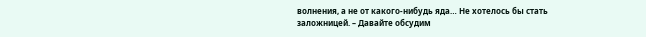волнения, а не от какого-нибудь яда… Не хотелось бы стать заложницей. – Давайте обсудим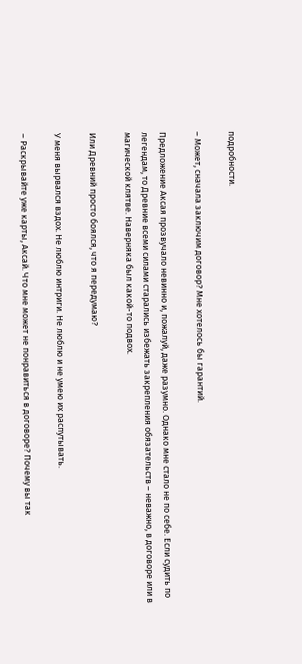подробности.

– Может, сначала заключим договор? Мне хотелось бы гарантий.

Предложение Аксая прозвучало невинно и, пожалуй, даже разумно. Однако мне стало не по себе. Если судить по легендам, то Древние всеми силами старались избежать закрепления обязательств – неважно, в договоре или в магической клятве. Наверняка был какой-то подвох.

Или Древний просто боялся, что я передумаю?

У меня вырвался вздох. Не люблю интриги. Не люблю и не умею их распутывать.

– Раскрывайте уже карты, Аксай. Что мне может не понравиться в договоре? Почему вы так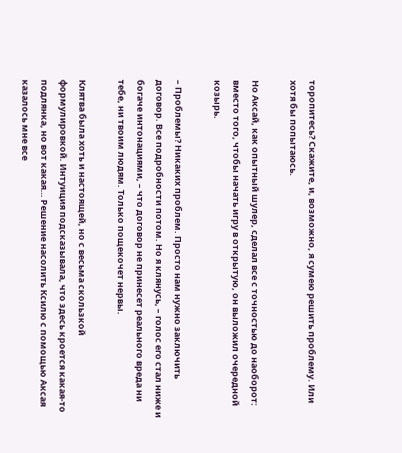торопитесь? Скажите, и, возможно, я сумею решить проблему. Или хотя бы попытаюсь.

Но Аксай, как опытный шулер, сделал все с точностью до наоборот: вместо того, чтобы начать игру в открытую, он выложил очередной козырь.

– Проблемы? Никаких проблем. Просто нам нужно заключить договор. Все подробности потом. Но я клянусь, – голос его стал ниже и богаче интонациями, – что договор не принесет реального вреда ни тебе, ни твоим людям. Только пощекочет нервы.

Клятва была хоть и настоящей, но с весьма скользкой формулировкой. Интуиция подсказывала, что здесь кроется какая-то подлянка, но вот какая… Решение насолить Ксилю с помощью Аксая казалось мне все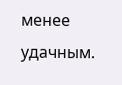менее удачным.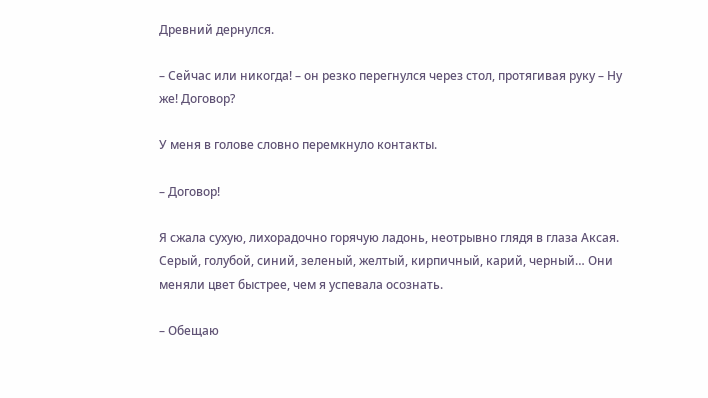Древний дернулся.

– Сейчас или никогда! – он резко перегнулся через стол, протягивая руку – Ну же! Договор?

У меня в голове словно перемкнуло контакты.

– Договор!

Я сжала сухую, лихорадочно горячую ладонь, неотрывно глядя в глаза Аксая. Серый, голубой, синий, зеленый, желтый, кирпичный, карий, черный… Они меняли цвет быстрее, чем я успевала осознать.

– Обещаю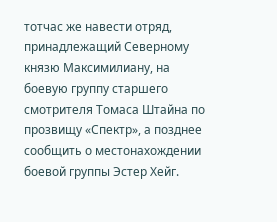тотчас же навести отряд, принадлежащий Северному князю Максимилиану, на боевую группу старшего смотрителя Томаса Штайна по прозвищу «Спектр», а позднее сообщить о местонахождении боевой группы Эстер Хейг.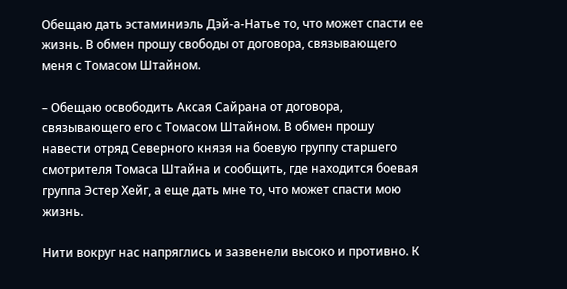Обещаю дать эстаминиэль Дэй-а-Натье то, что может спасти ее жизнь. В обмен прошу свободы от договора, связывающего меня с Томасом Штайном.

– Обещаю освободить Аксая Сайрана от договора, связывающего его с Томасом Штайном. В обмен прошу навести отряд Северного князя на боевую группу старшего смотрителя Томаса Штайна и сообщить, где находится боевая группа Эстер Хейг, а еще дать мне то, что может спасти мою жизнь.

Нити вокруг нас напряглись и зазвенели высоко и противно. К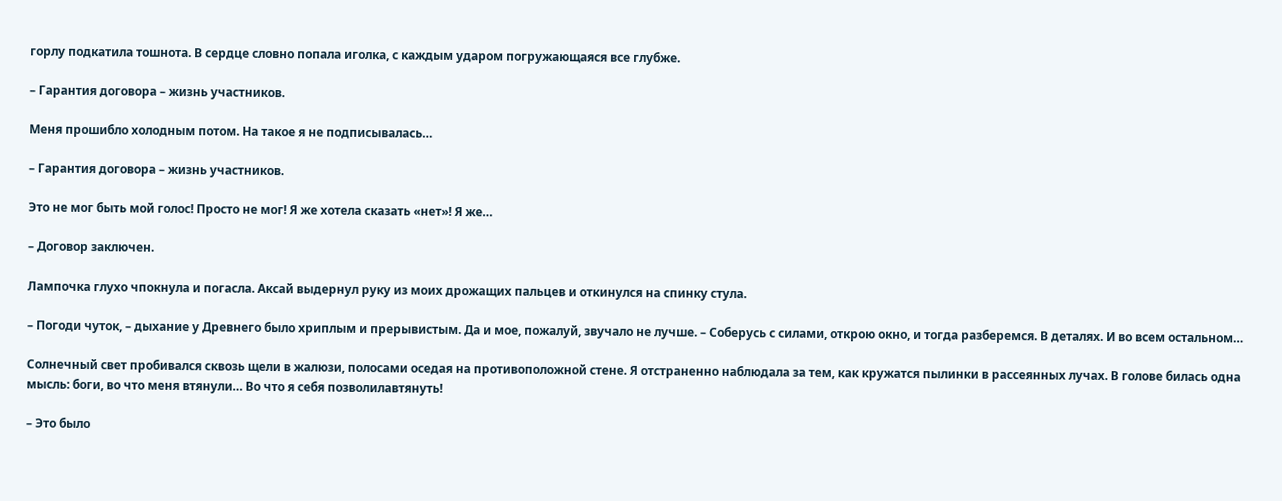горлу подкатила тошнота. В сердце словно попала иголка, с каждым ударом погружающаяся все глубже.

– Гарантия договора – жизнь участников.

Меня прошибло холодным потом. На такое я не подписывалась…

– Гарантия договора – жизнь участников.

Это не мог быть мой голос! Просто не мог! Я же хотела сказать «нет»! Я же…

– Договор заключен.

Лампочка глухо чпокнула и погасла. Аксай выдернул руку из моих дрожащих пальцев и откинулся на спинку стула.

– Погоди чуток, – дыхание у Древнего было хриплым и прерывистым. Да и мое, пожалуй, звучало не лучше. – Соберусь с силами, открою окно, и тогда разберемся. В деталях. И во всем остальном…

Солнечный свет пробивался сквозь щели в жалюзи, полосами оседая на противоположной стене. Я отстраненно наблюдала за тем, как кружатся пылинки в рассеянных лучах. В голове билась одна мысль: боги, во что меня втянули… Во что я себя позволилавтянуть!

– Это было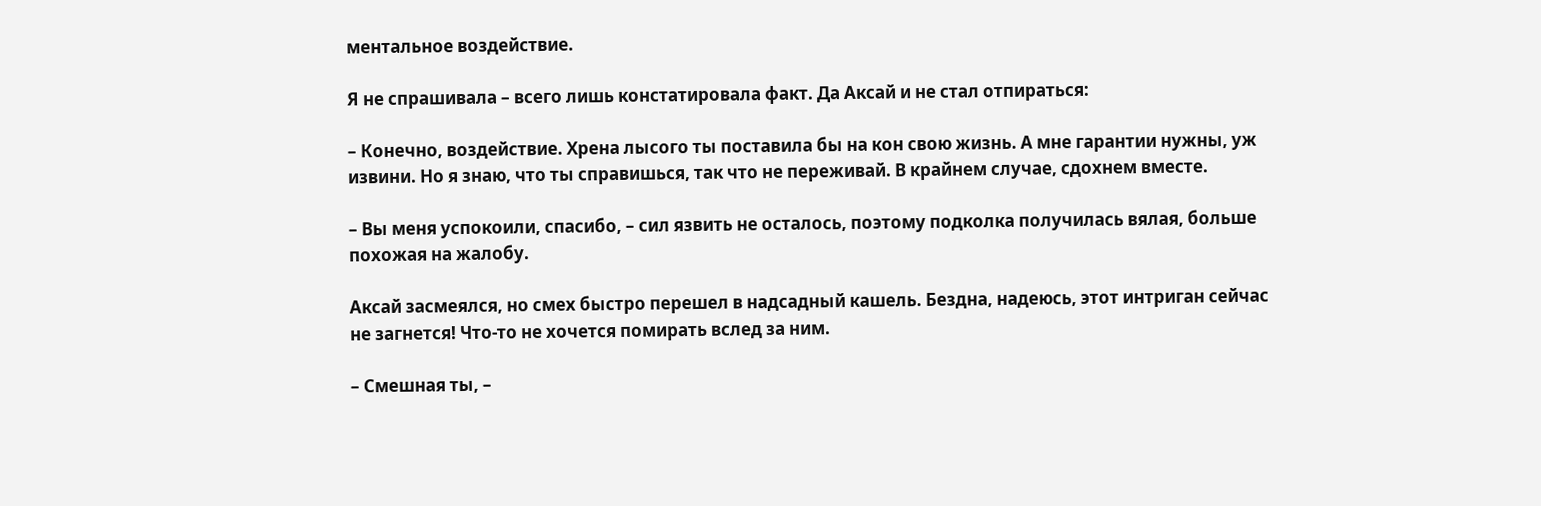ментальное воздействие.

Я не спрашивала – всего лишь констатировала факт. Да Аксай и не стал отпираться:

– Конечно, воздействие. Хрена лысого ты поставила бы на кон свою жизнь. А мне гарантии нужны, уж извини. Но я знаю, что ты справишься, так что не переживай. В крайнем случае, сдохнем вместе.

– Вы меня успокоили, спасибо, – сил язвить не осталось, поэтому подколка получилась вялая, больше похожая на жалобу.

Аксай засмеялся, но смех быстро перешел в надсадный кашель. Бездна, надеюсь, этот интриган сейчас не загнется! Что-то не хочется помирать вслед за ним.

– Смешная ты, –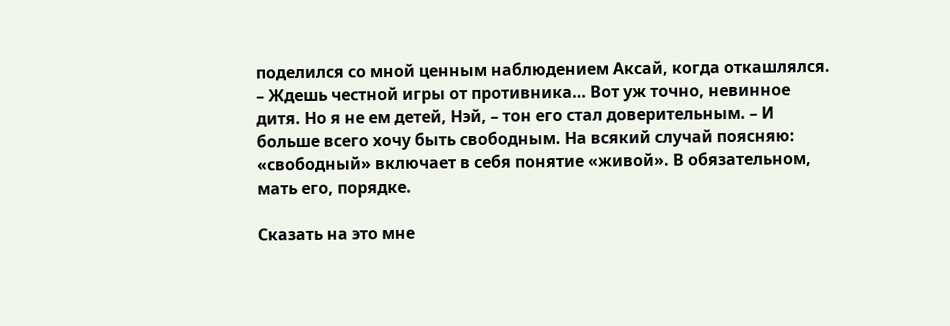поделился со мной ценным наблюдением Аксай, когда откашлялся. – Ждешь честной игры от противника… Вот уж точно, невинное дитя. Но я не ем детей, Нэй, – тон его стал доверительным. – И больше всего хочу быть свободным. На всякий случай поясняю: «свободный» включает в себя понятие «живой». В обязательном, мать его, порядке.

Сказать на это мне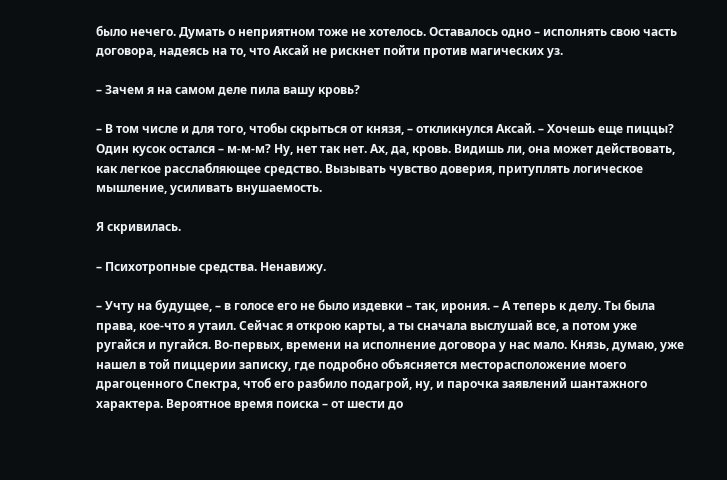было нечего. Думать о неприятном тоже не хотелось. Оставалось одно – исполнять свою часть договора, надеясь на то, что Аксай не рискнет пойти против магических уз.

– Зачем я на самом деле пила вашу кровь?

– В том числе и для того, чтобы скрыться от князя, – откликнулся Аксай. – Хочешь еще пиццы? Один кусок остался – м-м-м? Ну, нет так нет. Ах, да, кровь. Видишь ли, она может действовать, как легкое расслабляющее средство. Вызывать чувство доверия, притуплять логическое мышление, усиливать внушаемость.

Я скривилась.

– Психотропные средства. Ненавижу.

– Учту на будущее, – в голосе его не было издевки – так, ирония. – А теперь к делу. Ты была права, кое-что я утаил. Сейчас я открою карты, а ты сначала выслушай все, а потом уже ругайся и пугайся. Во-первых, времени на исполнение договора у нас мало. Князь, думаю, уже нашел в той пиццерии записку, где подробно объясняется месторасположение моего драгоценного Спектра, чтоб его разбило подагрой, ну, и парочка заявлений шантажного характера. Вероятное время поиска – от шести до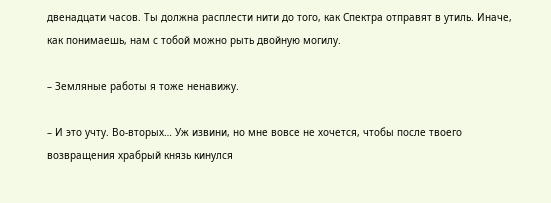двенадцати часов. Ты должна расплести нити до того, как Спектра отправят в утиль. Иначе, как понимаешь, нам с тобой можно рыть двойную могилу.

– Земляные работы я тоже ненавижу.

– И это учту. Во-вторых… Уж извини, но мне вовсе не хочется, чтобы после твоего возвращения храбрый князь кинулся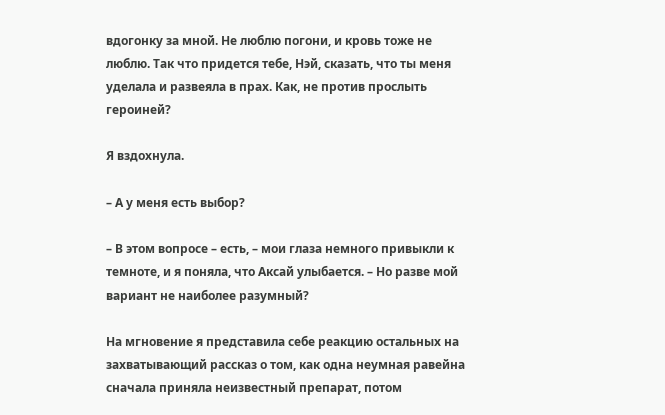вдогонку за мной. Не люблю погони, и кровь тоже не люблю. Так что придется тебе, Нэй, сказать, что ты меня уделала и развеяла в прах. Как, не против прослыть героиней?

Я вздохнула.

– А у меня есть выбор?

– В этом вопросе – есть, – мои глаза немного привыкли к темноте, и я поняла, что Аксай улыбается. – Но разве мой вариант не наиболее разумный?

На мгновение я представила себе реакцию остальных на захватывающий рассказ о том, как одна неумная равейна сначала приняла неизвестный препарат, потом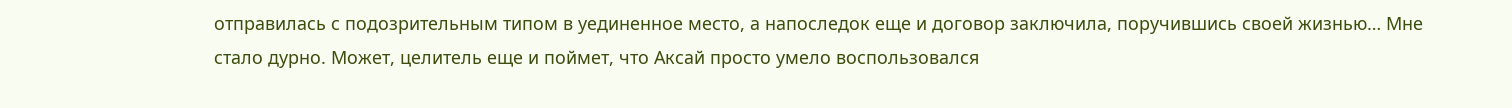отправилась с подозрительным типом в уединенное место, а напоследок еще и договор заключила, поручившись своей жизнью… Мне стало дурно. Может, целитель еще и поймет, что Аксай просто умело воспользовался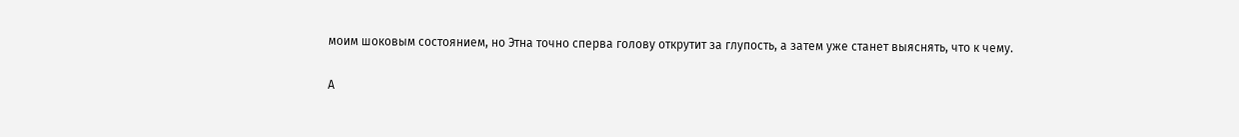моим шоковым состоянием, но Этна точно сперва голову открутит за глупость, а затем уже станет выяснять, что к чему.

А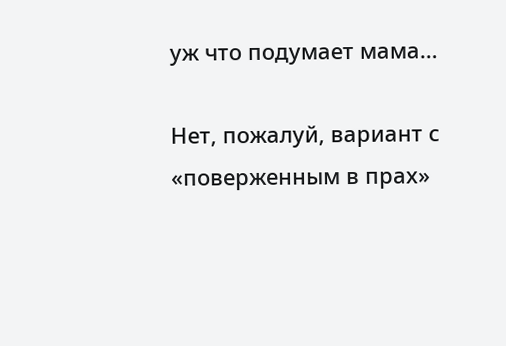уж что подумает мама…

Нет, пожалуй, вариант с «поверженным в прах»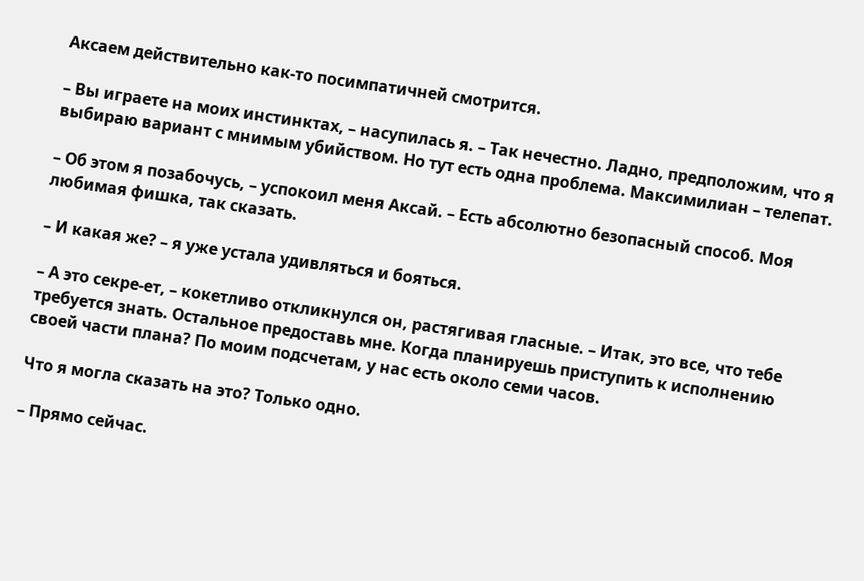Аксаем действительно как-то посимпатичней смотрится.

– Вы играете на моих инстинктах, – насупилась я. – Так нечестно. Ладно, предположим, что я выбираю вариант с мнимым убийством. Но тут есть одна проблема. Максимилиан – телепат.

– Об этом я позабочусь, – успокоил меня Аксай. – Есть абсолютно безопасный способ. Моя любимая фишка, так сказать.

– И какая же? – я уже устала удивляться и бояться.

– А это секре-ет, – кокетливо откликнулся он, растягивая гласные. – Итак, это все, что тебе требуется знать. Остальное предоставь мне. Когда планируешь приступить к исполнению своей части плана? По моим подсчетам, у нас есть около семи часов.

Что я могла сказать на это? Только одно.

– Прямо сейчас.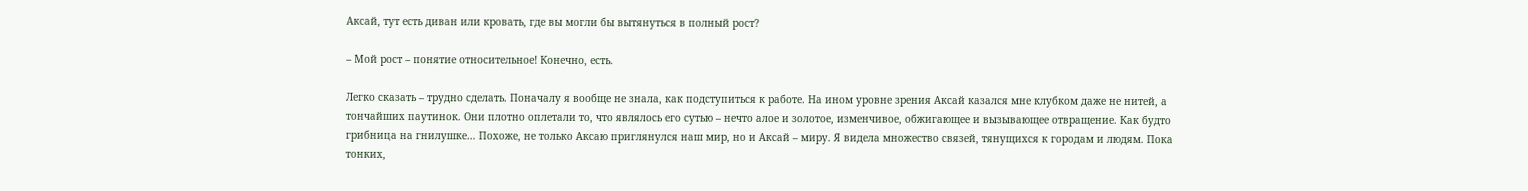Аксай, тут есть диван или кровать, где вы могли бы вытянуться в полный рост?

– Мой рост – понятие относительное! Конечно, есть.

Легко сказать – трудно сделать. Поначалу я вообще не знала, как подступиться к работе. На ином уровне зрения Аксай казался мне клубком даже не нитей, а тончайших паутинок. Они плотно оплетали то, что являлось его сутью – нечто алое и золотое, изменчивое, обжигающее и вызывающее отвращение. Как будто грибница на гнилушке… Похоже, не только Аксаю приглянулся наш мир, но и Аксай – миру. Я видела множество связей, тянущихся к городам и людям. Пока тонких,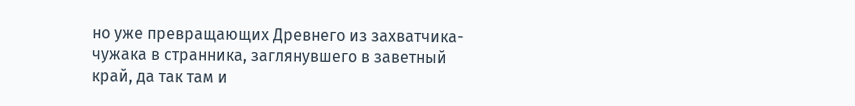но уже превращающих Древнего из захватчика-чужака в странника, заглянувшего в заветный край, да так там и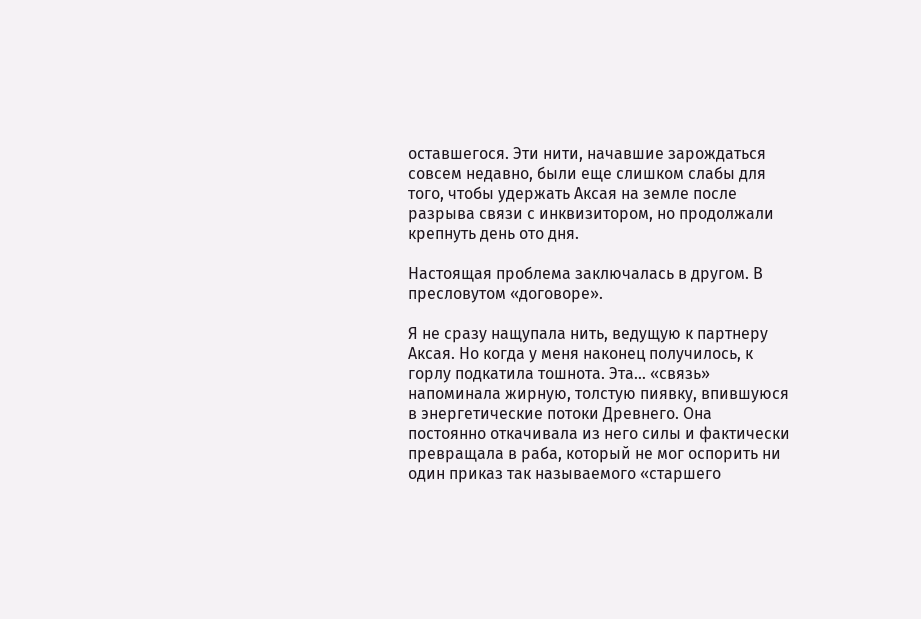оставшегося. Эти нити, начавшие зарождаться совсем недавно, были еще слишком слабы для того, чтобы удержать Аксая на земле после разрыва связи с инквизитором, но продолжали крепнуть день ото дня.

Настоящая проблема заключалась в другом. В пресловутом «договоре».

Я не сразу нащупала нить, ведущую к партнеру Аксая. Но когда у меня наконец получилось, к горлу подкатила тошнота. Эта… «связь» напоминала жирную, толстую пиявку, впившуюся в энергетические потоки Древнего. Она постоянно откачивала из него силы и фактически превращала в раба, который не мог оспорить ни один приказ так называемого «старшего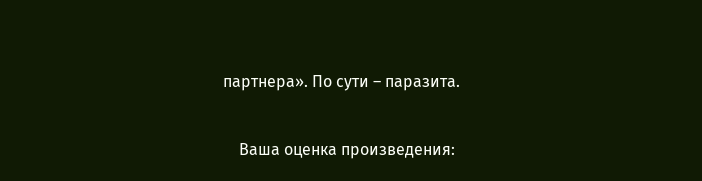партнера». По сути – паразита.


    Ваша оценка произведения: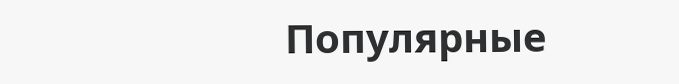Популярные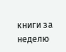книги за неделю